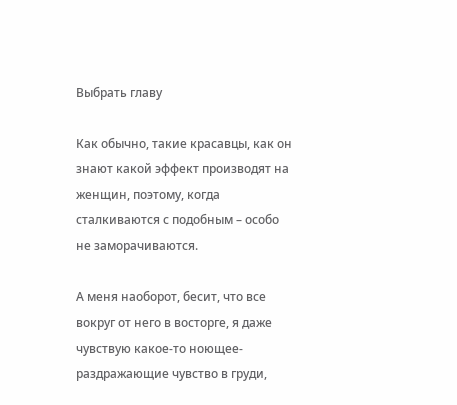Выбрать главу

Как обычно, такие красавцы, как он знают какой эффект производят на женщин, поэтому, когда сталкиваются с подобным – особо не заморачиваются.

А меня наоборот, бесит, что все вокруг от него в восторге, я даже чувствую какое-то ноющее-раздражающие чувство в груди,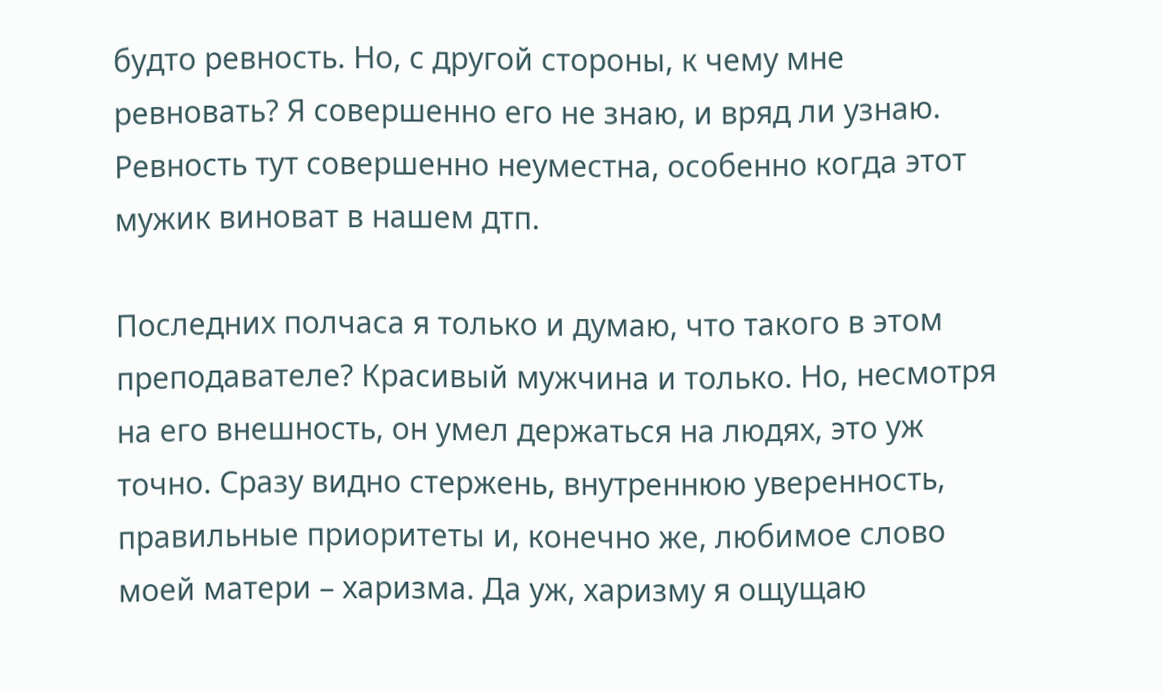будто ревность. Но, с другой стороны, к чему мне ревновать? Я совершенно его не знаю, и вряд ли узнаю. Ревность тут совершенно неуместна, особенно когда этот мужик виноват в нашем дтп.

Последних полчаса я только и думаю, что такого в этом преподавателе? Красивый мужчина и только. Но, несмотря на его внешность, он умел держаться на людях, это уж точно. Сразу видно стержень, внутреннюю уверенность, правильные приоритеты и, конечно же, любимое слово моей матери – харизма. Да уж, харизму я ощущаю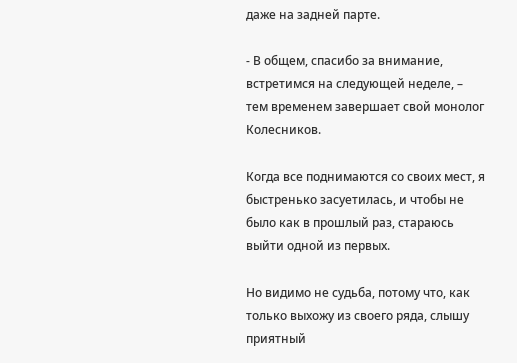даже на задней парте.

- В общем, спасибо за внимание, встретимся на следующей неделе, – тем временем завершает свой монолог Колесников.

Когда все поднимаются со своих мест, я быстренько засуетилась, и чтобы не было как в прошлый раз, стараюсь выйти одной из первых.

Но видимо не судьба, потому что, как только выхожу из своего ряда, слышу приятный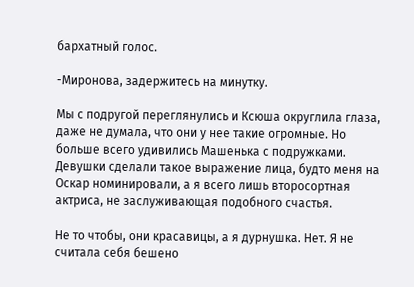бархатный голос.

-Миронова, задержитесь на минутку.

Мы с подругой переглянулись и Ксюша округлила глаза, даже не думала, что они у нее такие огромные. Но больше всего удивились Машенька с подружками. Девушки сделали такое выражение лица, будто меня на Оскар номинировали, а я всего лишь второсортная актриса, не заслуживающая подобного счастья.

Не то чтобы, они красавицы, а я дурнушка. Нет. Я не считала себя бешено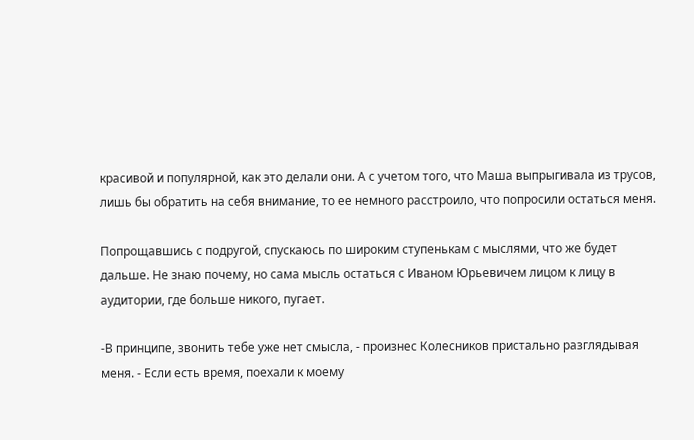красивой и популярной, как это делали они. А с учетом того, что Маша выпрыгивала из трусов, лишь бы обратить на себя внимание, то ее немного расстроило, что попросили остаться меня.

Попрощавшись с подругой, спускаюсь по широким ступенькам с мыслями, что же будет дальше. Не знаю почему, но сама мысль остаться с Иваном Юрьевичем лицом к лицу в аудитории, где больше никого, пугает.

-В принципе, звонить тебе уже нет смысла, - произнес Колесников пристально разглядывая меня. - Если есть время, поехали к моему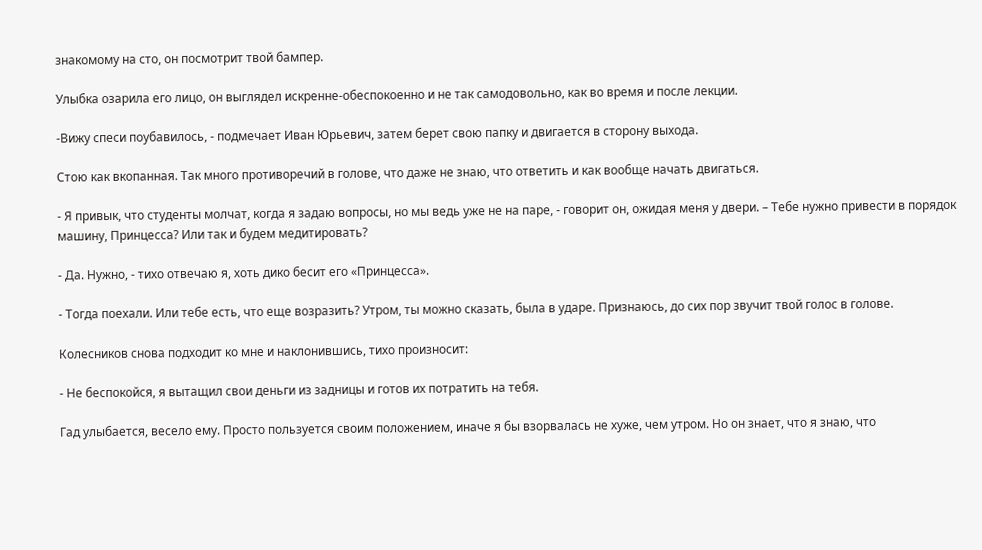знакомому на сто, он посмотрит твой бампер.

Улыбка озарила его лицо, он выглядел искренне-обеспокоенно и не так самодовольно, как во время и после лекции.

-Вижу спеси поубавилось, - подмечает Иван Юрьевич, затем берет свою папку и двигается в сторону выхода.

Стою как вкопанная. Так много противоречий в голове, что даже не знаю, что ответить и как вообще начать двигаться.

- Я привык, что студенты молчат, когда я задаю вопросы, но мы ведь уже не на паре, - говорит он, ожидая меня у двери. – Тебе нужно привести в порядок машину, Принцесса? Или так и будем медитировать?

- Да. Нужно, - тихо отвечаю я, хоть дико бесит его «Принцесса».

- Тогда поехали. Или тебе есть, что еще возразить? Утром, ты можно сказать, была в ударе. Признаюсь, до сих пор звучит твой голос в голове.

Колесников снова подходит ко мне и наклонившись, тихо произносит:

- Не беспокойся, я вытащил свои деньги из задницы и готов их потратить на тебя.

Гад улыбается, весело ему. Просто пользуется своим положением, иначе я бы взорвалась не хуже, чем утром. Но он знает, что я знаю, что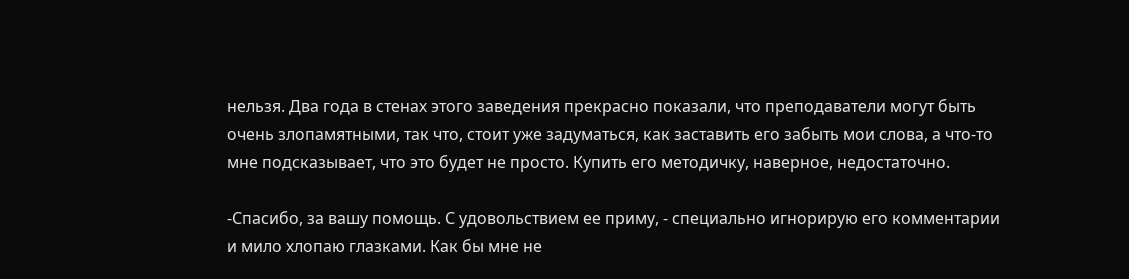нельзя. Два года в стенах этого заведения прекрасно показали, что преподаватели могут быть очень злопамятными, так что, стоит уже задуматься, как заставить его забыть мои слова, а что-то мне подсказывает, что это будет не просто. Купить его методичку, наверное, недостаточно.

-Спасибо, за вашу помощь. С удовольствием ее приму, - специально игнорирую его комментарии и мило хлопаю глазками. Как бы мне не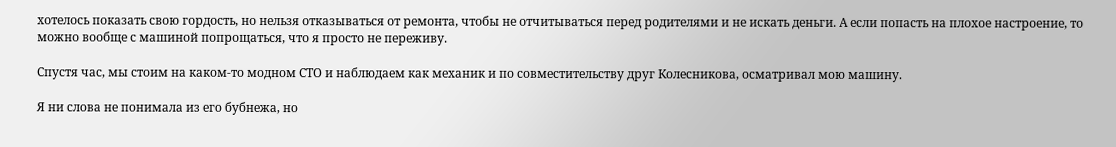хотелось показать свою гордость, но нельзя отказываться от ремонта, чтобы не отчитываться перед родителями и не искать деньги. А если попасть на плохое настроение, то можно вообще с машиной попрощаться, что я просто не переживу.

Спустя час, мы стоим на каком-то модном СТО и наблюдаем как механик и по совместительству друг Колесникова, осматривал мою машину.

Я ни слова не понимала из его бубнежа, но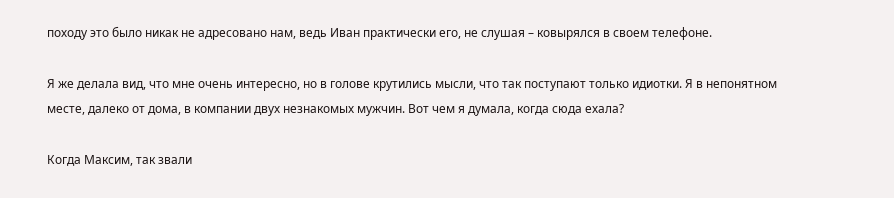походу это было никак не адресовано нам, ведь Иван практически его, не слушая – ковырялся в своем телефоне.

Я же делала вид, что мне очень интересно, но в голове крутились мысли, что так поступают только идиотки. Я в непонятном месте, далеко от дома, в компании двух незнакомых мужчин. Вот чем я думала, когда сюда ехала?

Когда Максим, так звали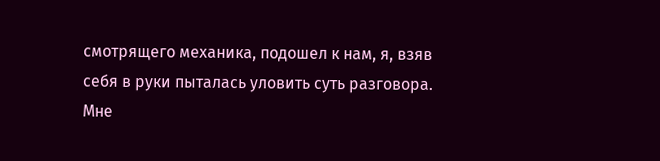смотрящего механика, подошел к нам, я, взяв себя в руки пыталась уловить суть разговора. Мне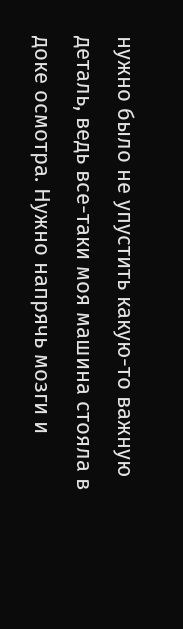нужно было не упустить какую-то важную деталь, ведь все-таки моя машина стояла в доке осмотра. Нужно напрячь мозги и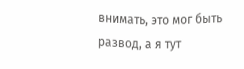внимать, это мог быть развод, а я тут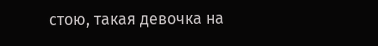стою, такая девочка на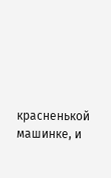красненькой машинке, и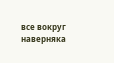все вокруг наверняка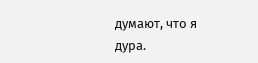думают, что я дура.